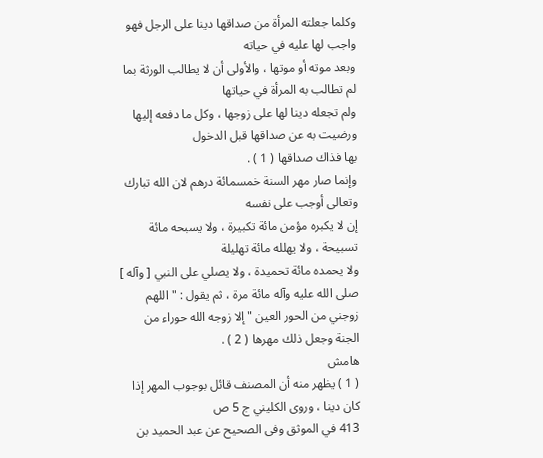وكلما جعلته المرأة من صداقها دينا على الرجل فهو واجب لها عليه في حياته
وبعد موته أو موتها ، والأولى أن لا يطالب الورثة بما لم تطالب به المرأة في حياتها
ولم تجعله دينا لها على زوجها ، وكل ما دفعه إليها ورضيت به عن صداقها قبل الدخول
بها فذاك صداقها ( 1 ) .
وإنما صار مهر السنة خمسمائة درهم لان الله تبارك وتعالى أوجب على نفسه
إن لا يكبره مؤمن مائة تكبيرة ، ولا يسبحه مائة تسبيحة ، ولا يهلله مائة تهليلة
ولا يحمده مائة تحميدة ، ولا يصلي على النبي [ وآله ] صلى الله عليه وآله مائة مرة ، ثم يقول : " اللهم
زوجني من الحور العين " إلا زوجه الله حوراء من الجنة وجعل ذلك مهرها ( 2 ) .
هامش
( 1 ) يظهر منه أن المصنف قائل بوجوب المهر إذا كان دينا ، وروى الكليني ج 5 ص
413 في الموثق وفى الصحيح عن عبد الحميد بن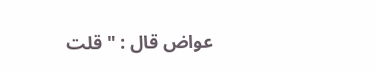عواض قال : " قلت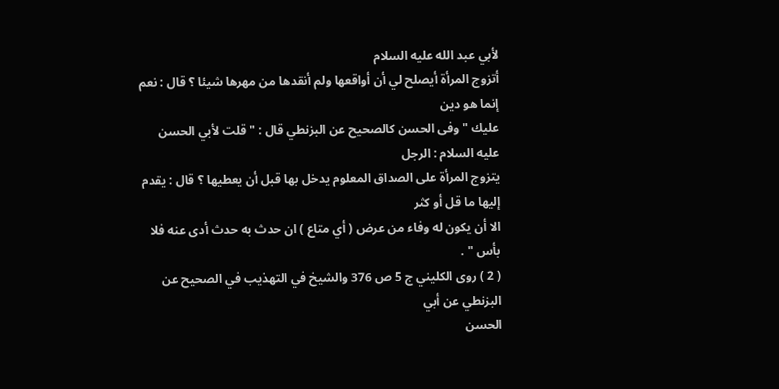لأبي عبد الله عليه السلام
أتزوج المرأة أيصلح لي أن أواقعها ولم أنقدها من مهرها شيئا ؟ قال : نعم إنما هو دين
عليك " وفى الحسن كالصحيح عن البزنطي قال : " قلت لأبي الحسن عليه السلام : الرجل
يتزوج المرأة على الصداق المعلوم يدخل بها قبل أن يعطيها ؟ قال : يقدم إليها ما قل أو كثر
الا أن يكون له وفاء من عرض ( أي متاع ) ان حدث به حدث أدى عنه فلا بأس " .
( 2 ) روى الكليني ج 5 ص 376 والشيخ في التهذيب في الصحيح عن البزنطي عن أبي
الحسن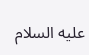عليه السلام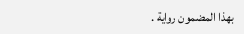بهذا المضمون رواية .